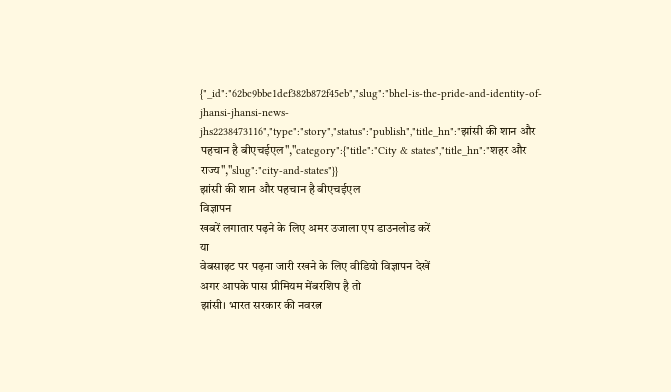{"_id":"62bc9bbe1def382b872f45eb","slug":"bhel-is-the-pride-and-identity-of-jhansi-jhansi-news-jhs2238473116","type":"story","status":"publish","title_hn":"झांसी की शान और पहचान है बीएचईएल","category":{"title":"City & states","title_hn":"शहर और राज्य","slug":"city-and-states"}}
झांसी की शान और पहचान है बीएचईएल
विज्ञापन
खबरें लगातार पढ़ने के लिए अमर उजाला एप डाउनलोड करें
या
वेबसाइट पर पढ़ना जारी रखने के लिए वीडियो विज्ञापन देखें
अगर आपके पास प्रीमियम मेंबरशिप है तो
झांसी। भारत सरकार की नवरत्न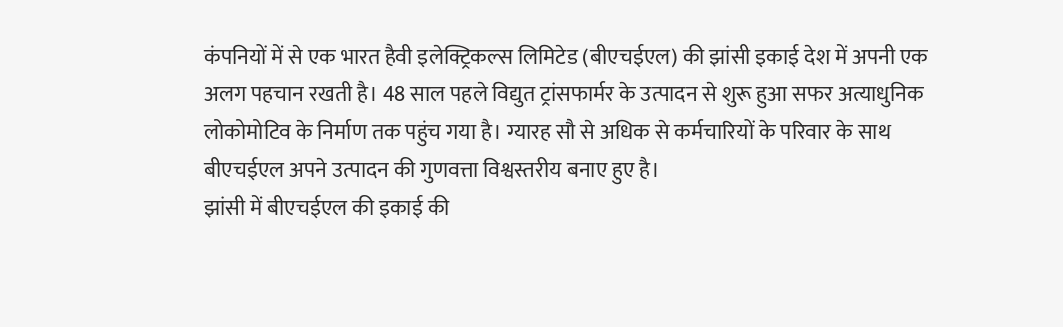कंपनियों में से एक भारत हैवी इलेक्ट्रिकल्स लिमिटेड (बीएचईएल) की झांसी इकाई देश में अपनी एक अलग पहचान रखती है। 48 साल पहले विद्युत ट्रांसफार्मर के उत्पादन से शुरू हुआ सफर अत्याधुनिक लोकोमोटिव के निर्माण तक पहुंच गया है। ग्यारह सौ से अधिक से कर्मचारियों के परिवार के साथ बीएचईएल अपने उत्पादन की गुणवत्ता विश्वस्तरीय बनाए हुए है।
झांसी में बीएचईएल की इकाई की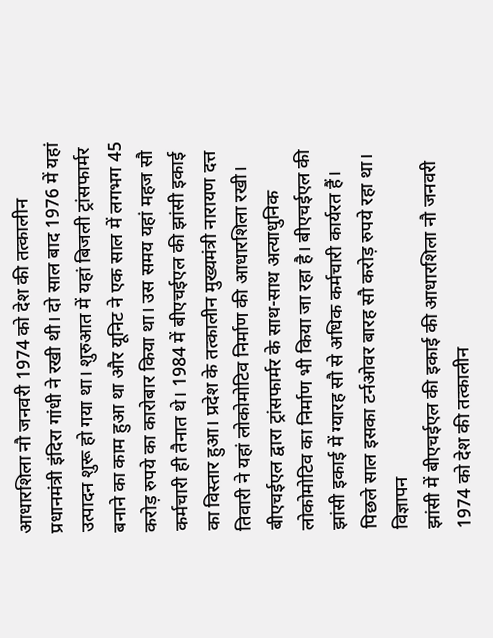आधारशिला नौ जनवरी 1974 को देश की तत्कालीन प्रधानमंत्री इंदिरा गांधी ने रखी थी। दो साल बाद 1976 में यहां उत्पादन शुरू हो गया था। शुरुआत में यहां बिजली ट्रांसफार्मर बनाने का काम हुआ था और यूनिट ने एक साल में लगभग 45 करोड़ रुपये का कारोबार किया था। उस समय यहां महज सौ कर्मचारी ही तैनात थे। 1984 में बीएचईएल की झांसी इकाई का विस्तार हुआ। प्रदेश के तत्कालीन मुख्यमंत्री नारायण दत्त तिवारी ने यहां लोकोमोटिव निर्माण की आधारशिला रखी। बीएचईएल द्वारा ट्रांसफार्मर के साथ-साथ अत्याधुनिक लोकोमोटिव का निर्माण भी किया जा रहा है। बीएचईएल की झांसी इकाई में ग्यारह सौ से अधिक कर्मचारी कार्यरत हैं। पिछले साल इसका टर्नओवर बारह सौ करोड़ रुपये रहा था।
विज्ञापन
झांसी में बीएचईएल की इकाई की आधारशिला नौ जनवरी 1974 को देश की तत्कालीन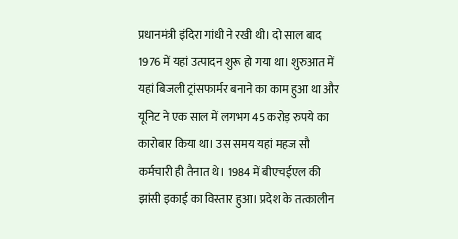प्रधानमंत्री इंदिरा गांधी ने रखी थी। दो साल बाद 1976 में यहां उत्पादन शुरू हो गया था। शुरुआत में यहां बिजली ट्रांसफार्मर बनाने का काम हुआ था और यूनिट ने एक साल में लगभग 45 करोड़ रुपये का कारोबार किया था। उस समय यहां महज सौ कर्मचारी ही तैनात थे। 1984 में बीएचईएल की झांसी इकाई का विस्तार हुआ। प्रदेश के तत्कालीन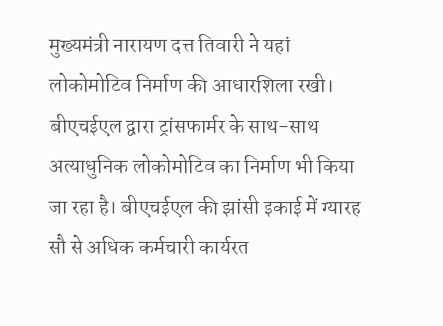मुख्यमंत्री नारायण दत्त तिवारी ने यहां लोकोमोटिव निर्माण की आधारशिला रखी। बीएचईएल द्वारा ट्रांसफार्मर के साथ-साथ अत्याधुनिक लोकोमोटिव का निर्माण भी किया जा रहा है। बीएचईएल की झांसी इकाई में ग्यारह सौ से अधिक कर्मचारी कार्यरत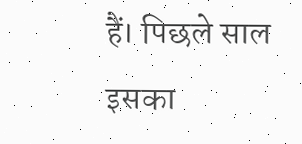हैं। पिछले साल इसका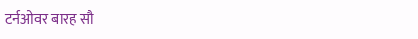टर्नओवर बारह सौ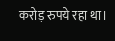करोड़ रुपये रहा था।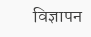विज्ञापन